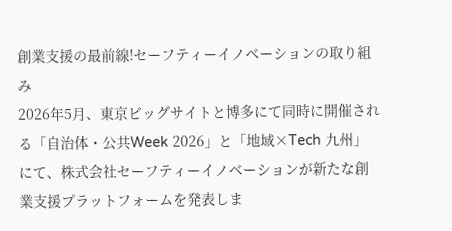創業支援の最前線!セーフティーイノベーションの取り組み
2026年5月、東京ビッグサイトと博多にて同時に開催される「自治体・公共Week 2026」と「地域×Tech 九州」にて、株式会社セーフティーイノベーションが新たな創業支援プラットフォームを発表しま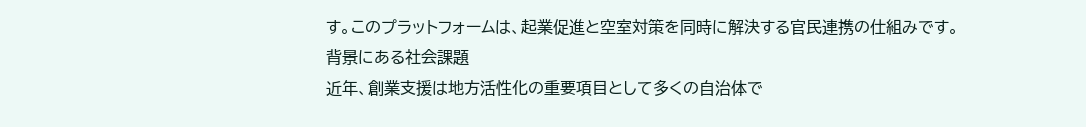す。このプラットフォームは、起業促進と空室対策を同時に解決する官民連携の仕組みです。
背景にある社会課題
近年、創業支援は地方活性化の重要項目として多くの自治体で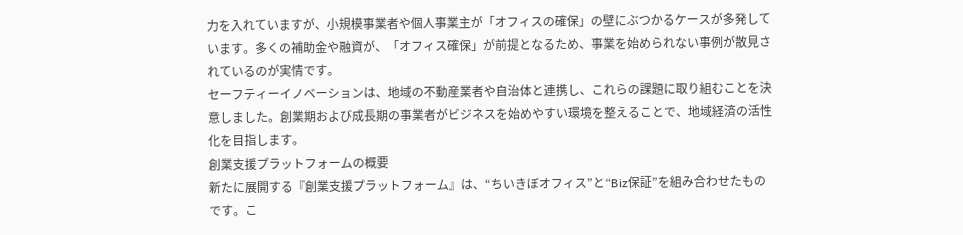力を入れていますが、小規模事業者や個人事業主が「オフィスの確保」の壁にぶつかるケースが多発しています。多くの補助金や融資が、「オフィス確保」が前提となるため、事業を始められない事例が散見されているのが実情です。
セーフティーイノベーションは、地域の不動産業者や自治体と連携し、これらの課題に取り組むことを決意しました。創業期および成長期の事業者がビジネスを始めやすい環境を整えることで、地域経済の活性化を目指します。
創業支援プラットフォームの概要
新たに展開する『創業支援プラットフォーム』は、“ちいきぼオフィス”と“Biz保証”を組み合わせたものです。こ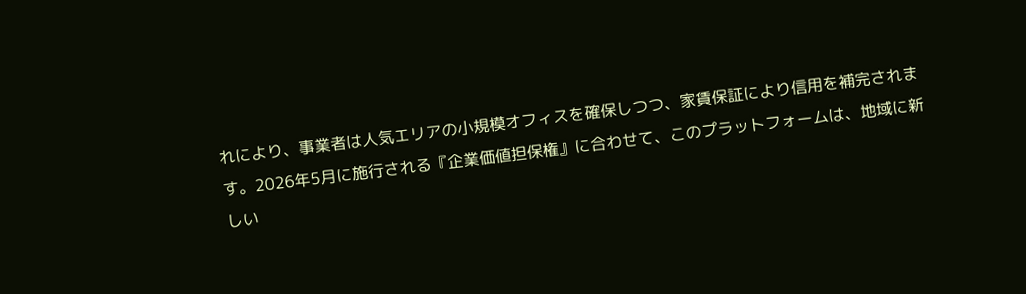れにより、事業者は人気エリアの小規模オフィスを確保しつつ、家賃保証により信用を補完されます。2026年5月に施行される『企業価値担保権』に合わせて、このプラットフォームは、地域に新しい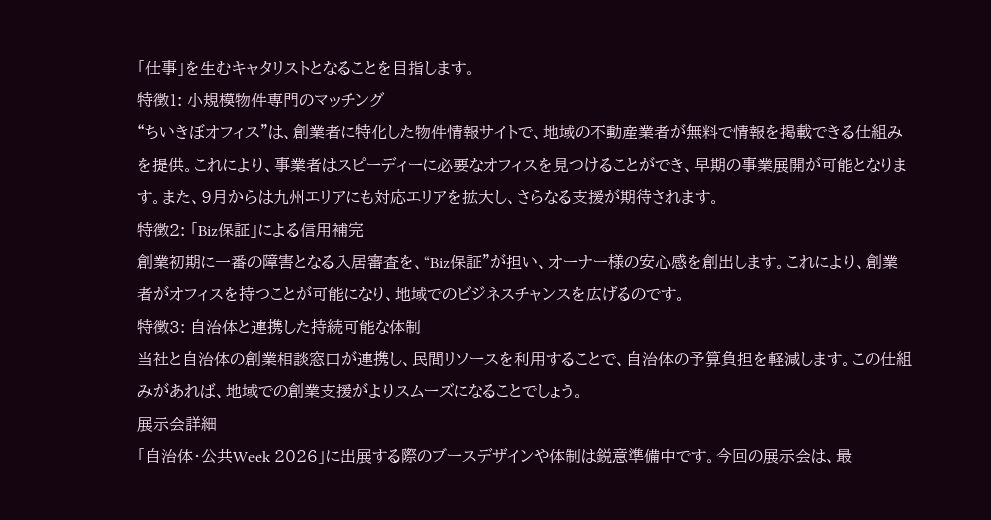「仕事」を生むキャタリストとなることを目指します。
特徴1: 小規模物件専門のマッチング
“ちいきぼオフィス”は、創業者に特化した物件情報サイトで、地域の不動産業者が無料で情報を掲載できる仕組みを提供。これにより、事業者はスピーディーに必要なオフィスを見つけることができ、早期の事業展開が可能となります。また、9月からは九州エリアにも対応エリアを拡大し、さらなる支援が期待されます。
特徴2: 「Biz保証」による信用補完
創業初期に一番の障害となる入居審査を、“Biz保証”が担い、オーナー様の安心感を創出します。これにより、創業者がオフィスを持つことが可能になり、地域でのビジネスチャンスを広げるのです。
特徴3: 自治体と連携した持続可能な体制
当社と自治体の創業相談窓口が連携し、民間リソースを利用することで、自治体の予算負担を軽減します。この仕組みがあれば、地域での創業支援がよりスムーズになることでしょう。
展示会詳細
「自治体・公共Week 2026」に出展する際のブースデザインや体制は鋭意準備中です。今回の展示会は、最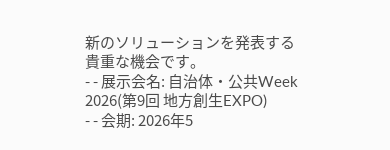新のソリューションを発表する貴重な機会です。
- - 展示会名: 自治体・公共Week 2026(第9回 地方創生EXPO)
- - 会期: 2026年5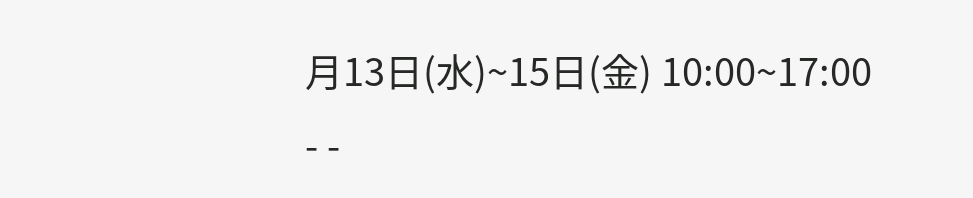月13日(水)~15日(金) 10:00~17:00
- -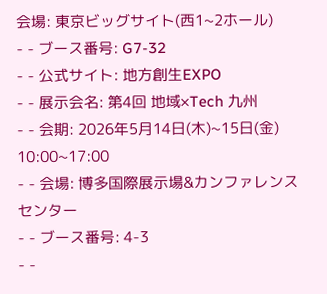会場: 東京ビッグサイト(西1~2ホール)
- - ブース番号: G7-32
- - 公式サイト: 地方創生EXPO
- - 展示会名: 第4回 地域×Tech 九州
- - 会期: 2026年5月14日(木)~15日(金) 10:00~17:00
- - 会場: 博多国際展示場&カンファレンスセンター
- - ブース番号: 4-3
- -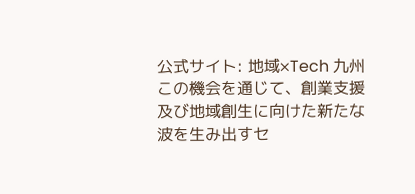公式サイト: 地域×Tech 九州
この機会を通じて、創業支援及び地域創生に向けた新たな波を生み出すセ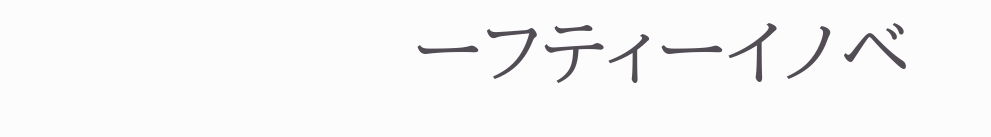ーフティーイノベ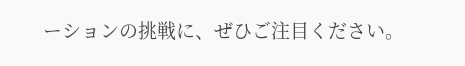ーションの挑戦に、ぜひご注目ください。